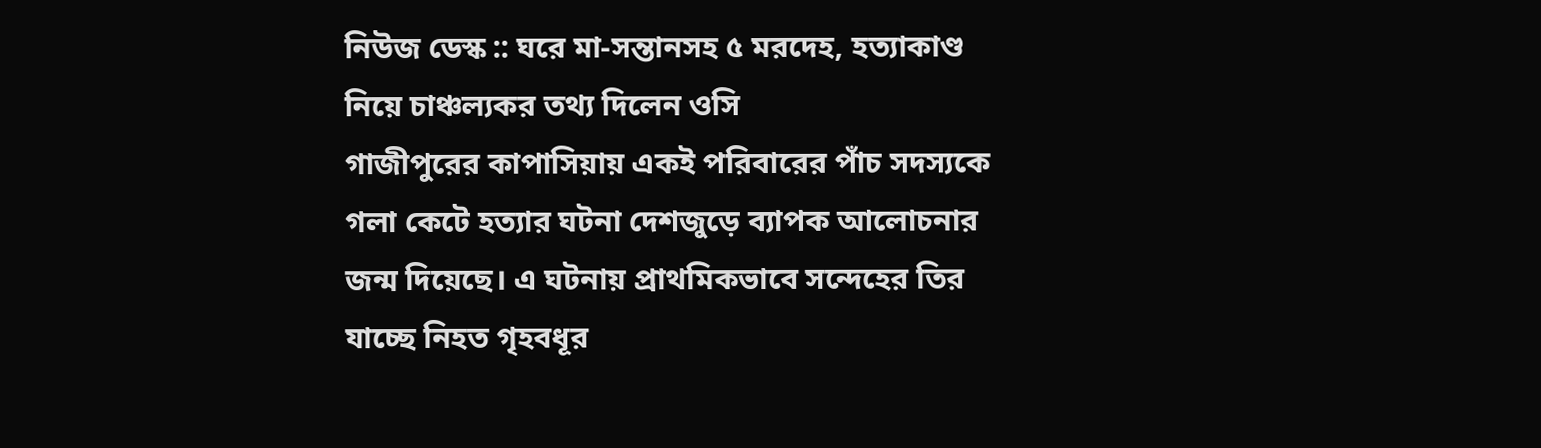নিউজ ডেস্ক :: ঘরে মা-সন্তানসহ ৫ মরদেহ, হত্যাকাণ্ড নিয়ে চাঞ্চল্যকর তথ্য দিলেন ওসি
গাজীপুরের কাপাসিয়ায় একই পরিবারের পাঁচ সদস্যকে গলা কেটে হত্যার ঘটনা দেশজুড়ে ব্যাপক আলোচনার জন্ম দিয়েছে। এ ঘটনায় প্রাথমিকভাবে সন্দেহের তির যাচ্ছে নিহত গৃহবধূর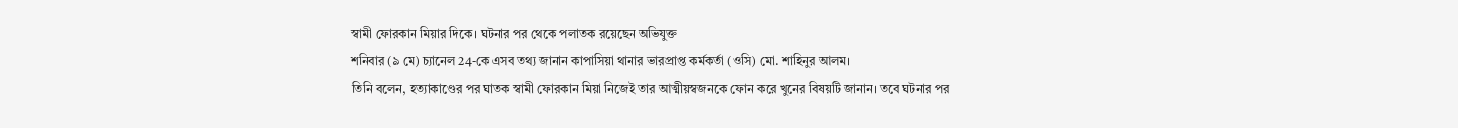স্বামী ফোরকান মিয়ার দিকে। ঘটনার পর থেকে পলাতক রয়েছেন অভিযুক্ত
শনিবার (৯ মে) চ্যানেল 24-কে এসব তথ্য জানান কাপাসিয়া থানার ভারপ্রাপ্ত কর্মকর্তা (ওসি) মো. শাহিনুর আলম।
তিনি বলেন, হত্যাকাণ্ডের পর ঘাতক স্বামী ফোরকান মিয়া নিজেই তার আত্মীয়স্বজনকে ফোন করে খুনের বিষয়টি জানান। তবে ঘটনার পর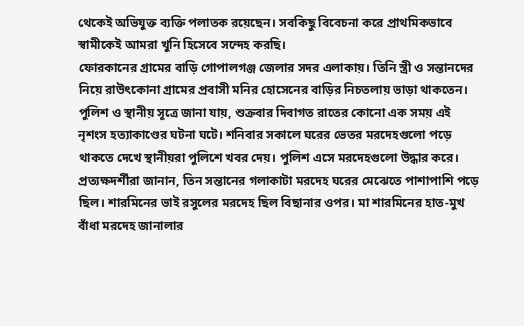থেকেই অভিযুক্ত ব্যক্তি পলাতক রয়েছেন। সবকিছু বিবেচনা করে প্রাথমিকভাবে স্বামীকেই আমরা খুনি হিসেবে সন্দেহ করছি।
ফোরকানের গ্রামের বাড়ি গোপালগঞ্জ জেলার সদর এলাকায়। তিনি স্ত্রী ও সন্তানদের নিয়ে রাউৎকোনা গ্রামের প্রবাসী মনির হোসেনের বাড়ির নিচতলায় ভাড়া থাকতেন।
পুলিশ ও স্থানীয় সূত্রে জানা যায়, শুক্রবার দিবাগত রাতের কোনো এক সময় এই নৃশংস হত্যাকাণ্ডের ঘটনা ঘটে। শনিবার সকালে ঘরের ভেতর মরদেহগুলো পড়ে থাকতে দেখে স্থানীয়রা পুলিশে খবর দেয়। পুলিশ এসে মরদেহগুলো উদ্ধার করে।
প্রত্যক্ষদর্শীরা জানান, তিন সন্তানের গলাকাটা মরদেহ ঘরের মেঝেতে পাশাপাশি পড়ে ছিল। শারমিনের ভাই রসুলের মরদেহ ছিল বিছানার ওপর। মা শারমিনের হাত-মুখ বাঁধা মরদেহ জানালার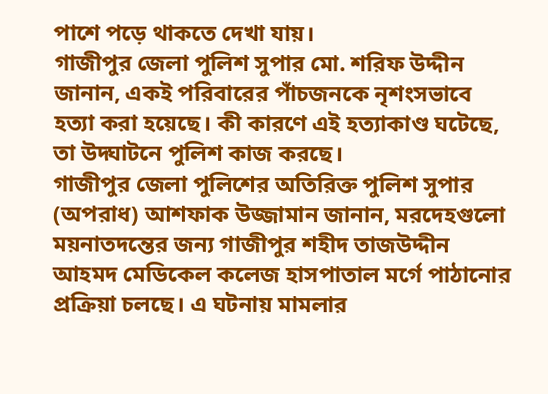পাশে পড়ে থাকতে দেখা যায়।
গাজীপুর জেলা পুলিশ সুপার মো. শরিফ উদ্দীন জানান, একই পরিবারের পাঁচজনকে নৃশংসভাবে হত্যা করা হয়েছে। কী কারণে এই হত্যাকাণ্ড ঘটেছে, তা উদ্ঘাটনে পুলিশ কাজ করছে।
গাজীপুর জেলা পুলিশের অতিরিক্ত পুলিশ সুপার (অপরাধ) আশফাক উজ্জামান জানান, মরদেহগুলো ময়নাতদন্তের জন্য গাজীপুর শহীদ তাজউদ্দীন আহমদ মেডিকেল কলেজ হাসপাতাল মর্গে পাঠানোর প্রক্রিয়া চলছে। এ ঘটনায় মামলার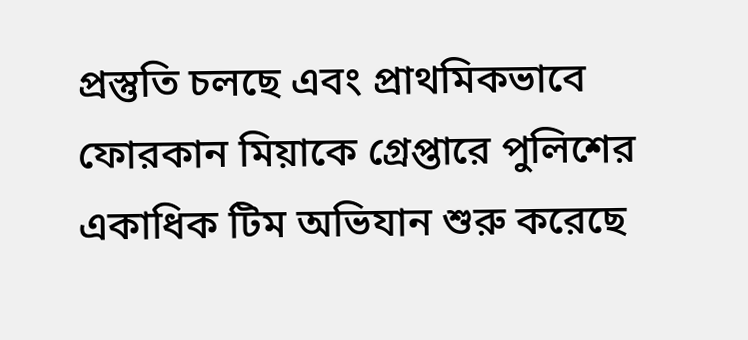প্রস্তুতি চলছে এবং প্রাথমিকভাবে ফোরকান মিয়াকে গ্রেপ্তারে পুলিশের একাধিক টিম অভিযান শুরু করেছে